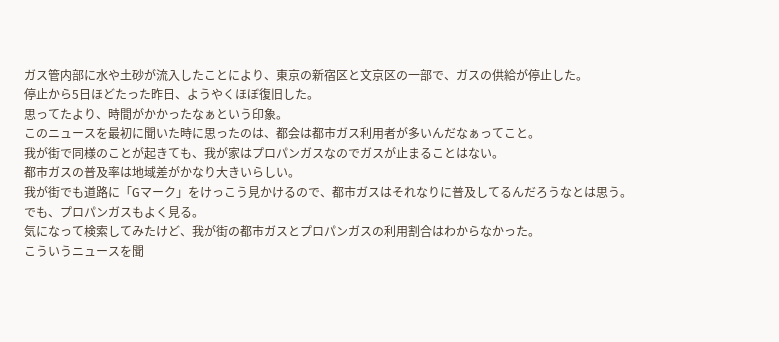ガス管内部に水や土砂が流入したことにより、東京の新宿区と文京区の一部で、ガスの供給が停止した。
停止から5日ほどたった昨日、ようやくほぼ復旧した。
思ってたより、時間がかかったなぁという印象。
このニュースを最初に聞いた時に思ったのは、都会は都市ガス利用者が多いんだなぁってこと。
我が街で同様のことが起きても、我が家はプロパンガスなのでガスが止まることはない。
都市ガスの普及率は地域差がかなり大きいらしい。
我が街でも道路に「Gマーク」をけっこう見かけるので、都市ガスはそれなりに普及してるんだろうなとは思う。
でも、プロパンガスもよく見る。
気になって検索してみたけど、我が街の都市ガスとプロパンガスの利用割合はわからなかった。
こういうニュースを聞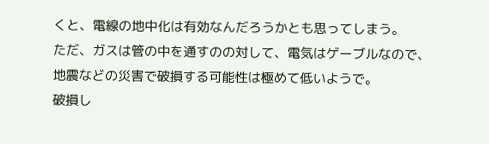くと、電線の地中化は有効なんだろうかとも思ってしまう。
ただ、ガスは管の中を通すのの対して、電気はゲーブルなので、地震などの災害で破損する可能性は極めて低いようで。
破損し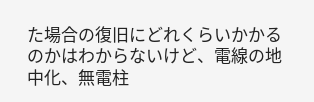た場合の復旧にどれくらいかかるのかはわからないけど、電線の地中化、無電柱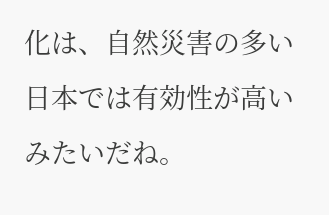化は、自然災害の多い日本では有効性が高いみたいだね。